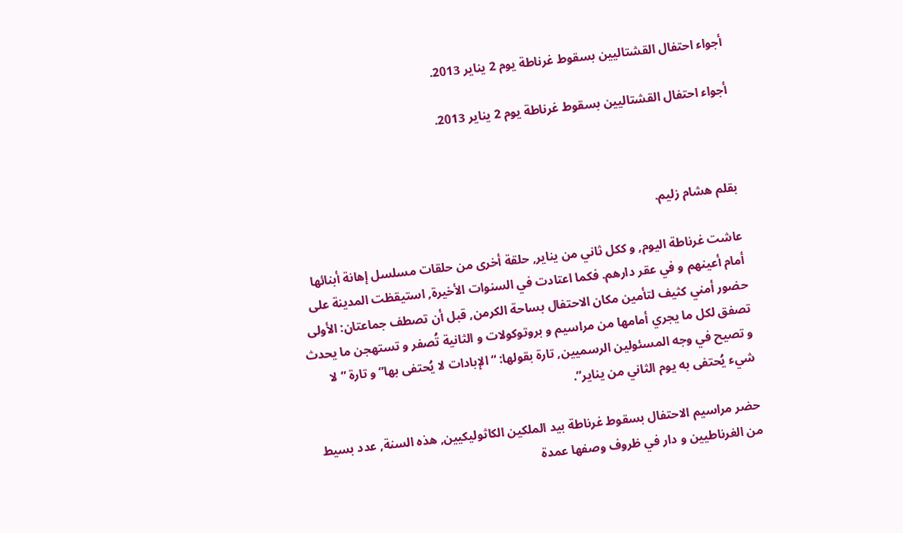أجواء احتفال القشتاليين بسقوط غرناطة يوم 2 يناير 2013.

أجواء احتفال القشتاليين بسقوط غرناطة يوم 2 يناير 2013.



بقلم هشام زليم.

عاشت غرناطة اليوم, و ككل ثاني من يناير, حلقة أخرى من حلقات مسلسل إهانة أبنائها أمام أعينهم و في عقر دارهم. فكما اعتادت في السنوات الأخيرة, استيقظت المدينة على حضور أمني كثيف لتأمين مكان الاحتفال بساحة الكرمن, قبل أن تصطف جماعتان: الأولى تصفق لكل ما يجري أمامها من مراسيم و بروتوكولات و الثانية تُصفر و تستهجن ما يحدث و تصيح في وجه المسئولين الرسميين, تارة بقولها: “الإبادات لا يُحتفى بها” و تارة “لا شيء يُحتفى به يوم الثاني من يناير”.

حضر مراسيم الاحتفال بسقوط غرناطة بيد الملكين الكاثوليكيين, هذه السنة, عدد بسيط من الغرناطيين و دار في ظروف وصفها عمدة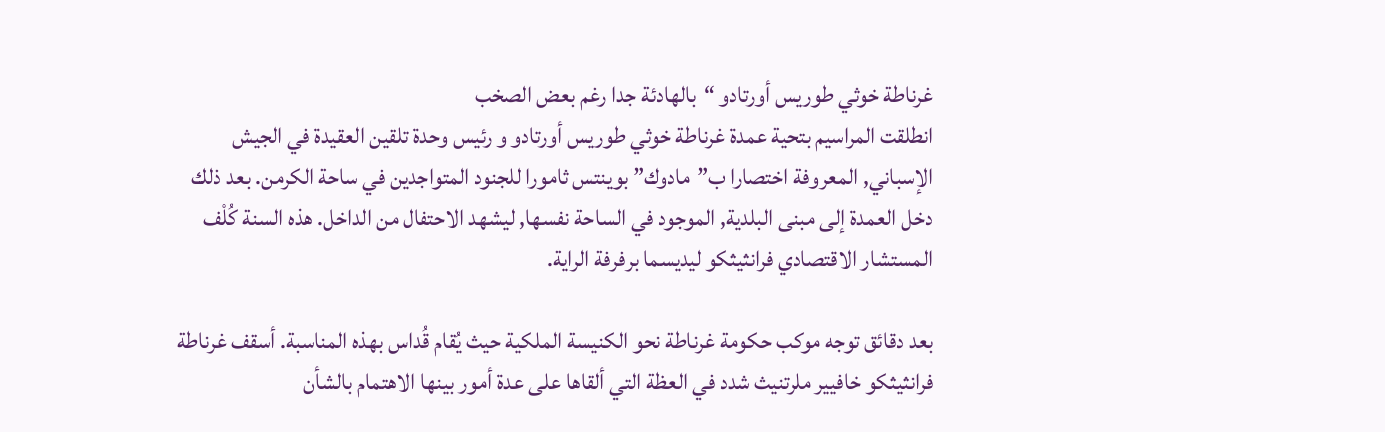غرناطة خوثي طوريس أورتادو “بالهادئة جدا رغم بعض الصخب
انطلقت المراسيم بتحية عمدة غرناطة خوثي طوريس أورتادو و رئيس وحدة تلقين العقيدة في الجيش الإسباني, المعروفة اختصارا ب”مادوك” بوينتس ثامورا للجنود المتواجدين في ساحة الكرمن. بعد ذلك دخل العمدة إلى مبنى البلدية, الموجود في الساحة نفسها, ليشهد الاحتفال من الداخل. هذه السنة كُلْف المستشار الاقتصادي فرانثيثكو ليديسما برفرفة الراية.

بعد دقائق توجه موكب حكومة غرناطة نحو الكنيسة الملكية حيث يُقام قُداس بهذه المناسبة. أسقف غرناطة فرانثيثكو خافيير ملرتنيث شدد في العظة التي ألقاها على عدة أمور بينها الاهتمام بالشأن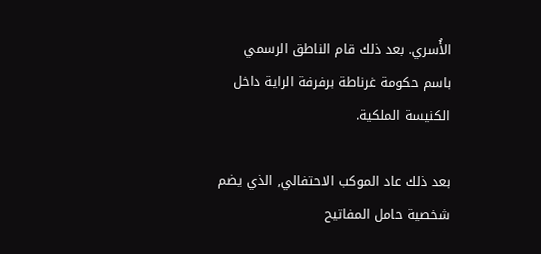الأُسري. بعد ذلك قام الناطق الرسمي باسم حكومة غرناطة برفرفة الراية داخل الكنيسة الملكية.

بعد ذلك عاد الموكب الاحتفالي, الذي يضم شخصية حامل المفاتيح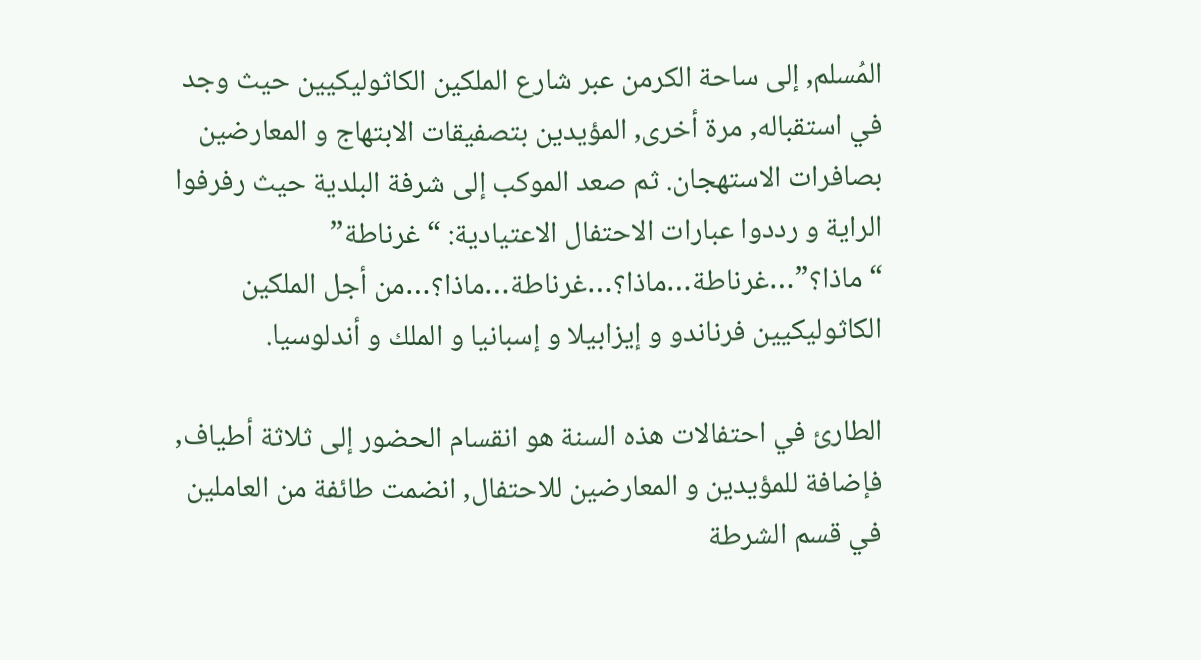المُسلم, إلى ساحة الكرمن عبر شارع الملكين الكاثوليكيين حيث وجد في استقباله, مرة أخرى, المؤيدين بتصفيقات الابتهاج و المعارضين بصافرات الاستهجان. ثم صعد الموكب إلى شرفة البلدية حيث رفرفوا الراية و رددوا عبارات الاحتفال الاعتيادية: “غرناطة” “ماذا؟”…غرناطة…ماذا؟…غرناطة…ماذا؟…من أجل الملكين الكاثوليكيين فرناندو و إيزابيلا و إسبانيا و الملك و أندلوسيا.

الطارئ في احتفالات هذه السنة هو انقسام الحضور إلى ثلاثة أطياف, فإضافة للمؤيدين و المعارضين للاحتفال, انضمت طائفة من العاملين في قسم الشرطة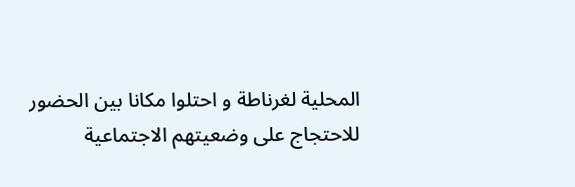المحلية لغرناطة و احتلوا مكانا بين الحضور للاحتجاج على وضعيتهم الاجتماعية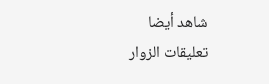شاهد أيضا
تعليقات الزوار